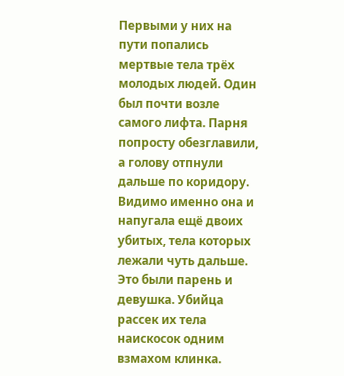Первыми у них на пути попались мертвые тела трёх молодых людей. Один был почти возле самого лифта. Парня попросту обезглавили, а голову отпнули дальше по коридору. Видимо именно она и напугала ещё двоих убитых, тела которых лежали чуть дальше. Это были парень и девушка. Убийца рассек их тела наискосок одним взмахом клинка.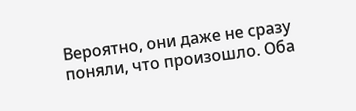Вероятно, они даже не сразу поняли, что произошло. Оба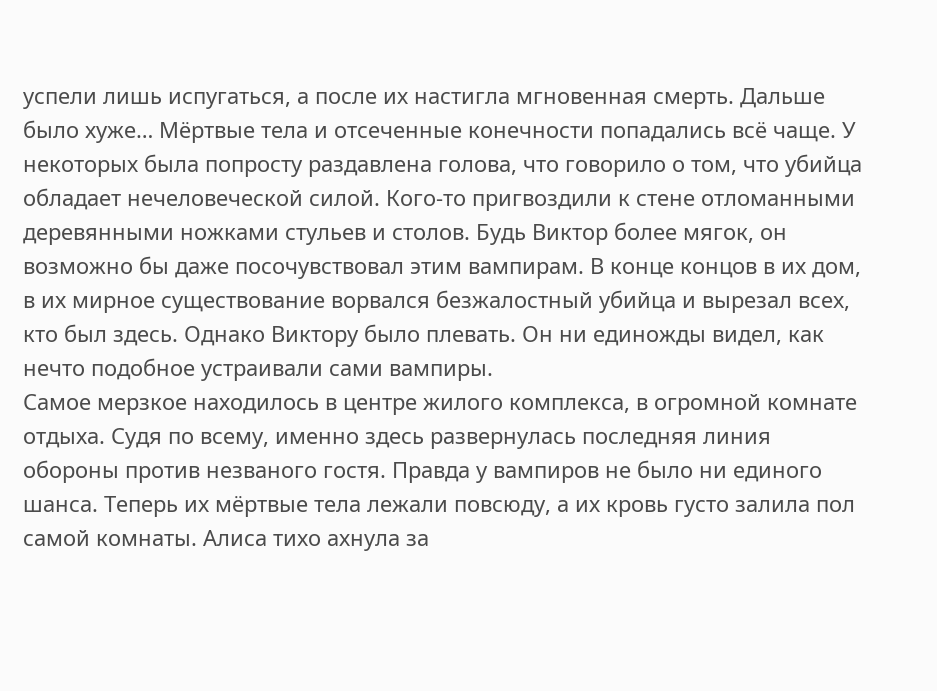успели лишь испугаться, а после их настигла мгновенная смерть. Дальше было хуже… Мёртвые тела и отсеченные конечности попадались всё чаще. У некоторых была попросту раздавлена голова, что говорило о том, что убийца обладает нечеловеческой силой. Кого-то пригвоздили к стене отломанными деревянными ножками стульев и столов. Будь Виктор более мягок, он возможно бы даже посочувствовал этим вампирам. В конце концов в их дом, в их мирное существование ворвался безжалостный убийца и вырезал всех, кто был здесь. Однако Виктору было плевать. Он ни единожды видел, как нечто подобное устраивали сами вампиры.
Самое мерзкое находилось в центре жилого комплекса, в огромной комнате отдыха. Судя по всему, именно здесь развернулась последняя линия обороны против незваного гостя. Правда у вампиров не было ни единого шанса. Теперь их мёртвые тела лежали повсюду, а их кровь густо залила пол самой комнаты. Алиса тихо ахнула за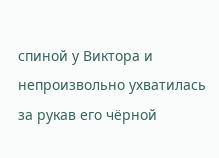спиной у Виктора и непроизвольно ухватилась за рукав его чёрной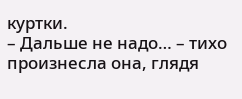куртки.
– Дальше не надо… – тихо произнесла она, глядя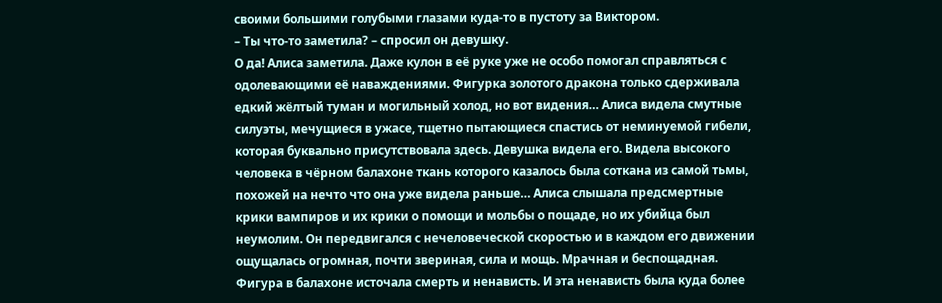своими большими голубыми глазами куда-то в пустоту за Виктором.
– Ты что-то заметила? – спросил он девушку.
О да! Алиса заметила. Даже кулон в её руке уже не особо помогал справляться с одолевающими её наваждениями. Фигурка золотого дракона только сдерживала едкий жёлтый туман и могильный холод, но вот видения… Алиса видела смутные силуэты, мечущиеся в ужасе, тщетно пытающиеся спастись от неминуемой гибели, которая буквально присутствовала здесь. Девушка видела его. Видела высокого человека в чёрном балахоне ткань которого казалось была соткана из самой тьмы, похожей на нечто что она уже видела раньше… Алиса слышала предсмертные крики вампиров и их крики о помощи и мольбы о пощаде, но их убийца был неумолим. Он передвигался с нечеловеческой скоростью и в каждом его движении ощущалась огромная, почти звериная, сила и мощь. Мрачная и беспощадная. Фигура в балахоне источала смерть и ненависть. И эта ненависть была куда более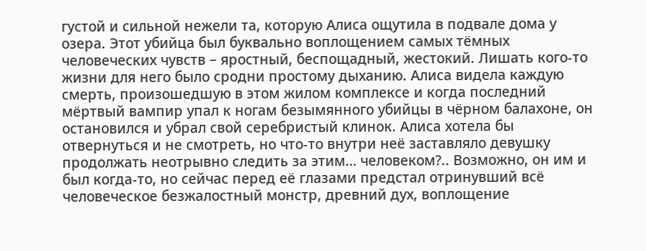густой и сильной нежели та, которую Алиса ощутила в подвале дома у озера. Этот убийца был буквально воплощением самых тёмных человеческих чувств – яростный, беспощадный, жестокий. Лишать кого-то жизни для него было сродни простому дыханию. Алиса видела каждую смерть, произошедшую в этом жилом комплексе и когда последний мёртвый вампир упал к ногам безымянного убийцы в чёрном балахоне, он остановился и убрал свой серебристый клинок. Алиса хотела бы отвернуться и не смотреть, но что-то внутри неё заставляло девушку продолжать неотрывно следить за этим… человеком?.. Возможно, он им и был когда-то, но сейчас перед её глазами предстал отринувший всё человеческое безжалостный монстр, древний дух, воплощение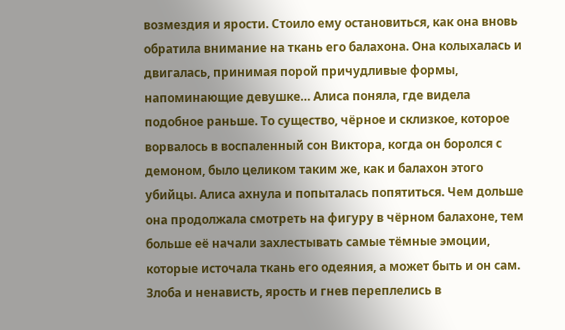возмездия и ярости. Стоило ему остановиться, как она вновь обратила внимание на ткань его балахона. Она колыхалась и двигалась, принимая порой причудливые формы, напоминающие девушке… Алиса поняла, где видела подобное раньше. То существо, чёрное и склизкое, которое ворвалось в воспаленный сон Виктора, когда он боролся с демоном, было целиком таким же, как и балахон этого убийцы. Алиса ахнула и попыталась попятиться. Чем дольше она продолжала смотреть на фигуру в чёрном балахоне, тем больше её начали захлестывать самые тёмные эмоции, которые источала ткань его одеяния, а может быть и он сам. Злоба и ненависть, ярость и гнев переплелись в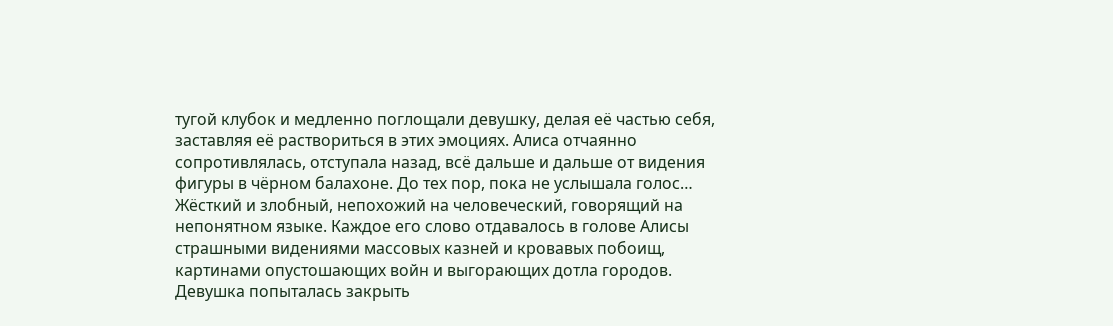тугой клубок и медленно поглощали девушку, делая её частью себя, заставляя её раствориться в этих эмоциях. Алиса отчаянно сопротивлялась, отступала назад, всё дальше и дальше от видения фигуры в чёрном балахоне. До тех пор, пока не услышала голос… Жёсткий и злобный, непохожий на человеческий, говорящий на непонятном языке. Каждое его слово отдавалось в голове Алисы страшными видениями массовых казней и кровавых побоищ, картинами опустошающих войн и выгорающих дотла городов. Девушка попыталась закрыть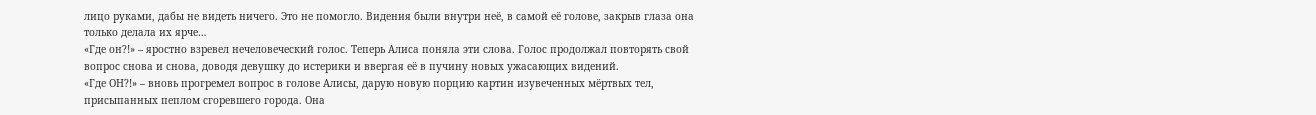лицо руками, дабы не видеть ничего. Это не помогло. Видения были внутри неё, в самой её голове, закрыв глаза она только делала их ярче…
«Где он?!» – яростно взревел нечеловеческий голос. Теперь Алиса поняла эти слова. Голос продолжал повторять свой вопрос снова и снова, доводя девушку до истерики и ввергая её в пучину новых ужасающих видений.
«Где ОН?!» – вновь прогремел вопрос в голове Алисы, дарую новую порцию картин изувеченных мёртвых тел, присыпанных пеплом сгоревшего города. Она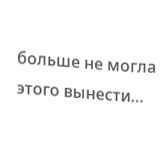больше не могла этого вынести…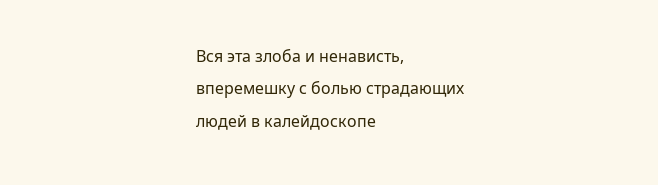Вся эта злоба и ненависть, вперемешку с болью страдающих людей в калейдоскопе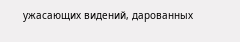ужасающих видений, дарованных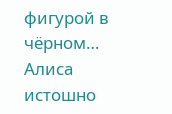фигурой в чёрном…
Алиса истошно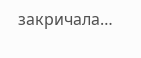закричала…